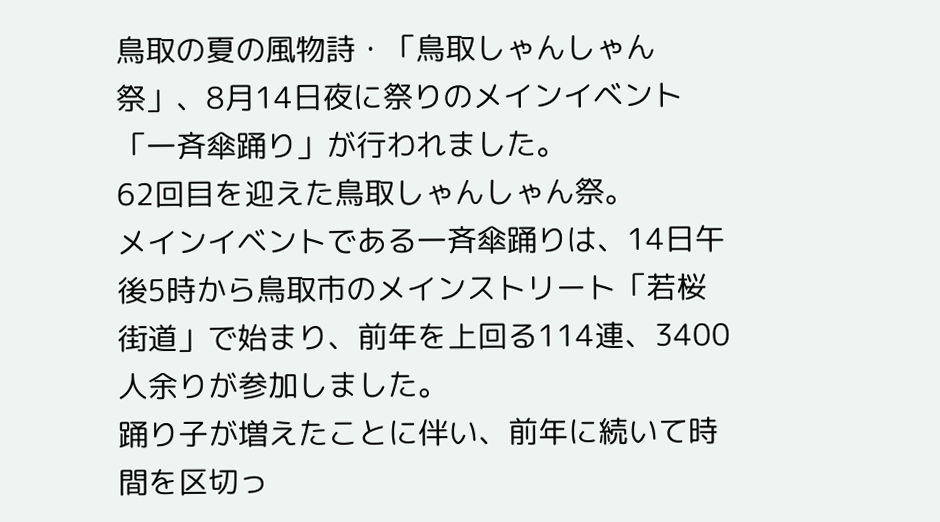鳥取の夏の風物詩・「鳥取しゃんしゃん祭」、8月14日夜に祭りのメインイベント「一斉傘踊り」が行われました。
62回目を迎えた鳥取しゃんしゃん祭。
メインイベントである一斉傘踊りは、14日午後5時から鳥取市のメインストリート「若桜街道」で始まり、前年を上回る114連、3400人余りが参加しました。
踊り子が増えたことに伴い、前年に続いて時間を区切っ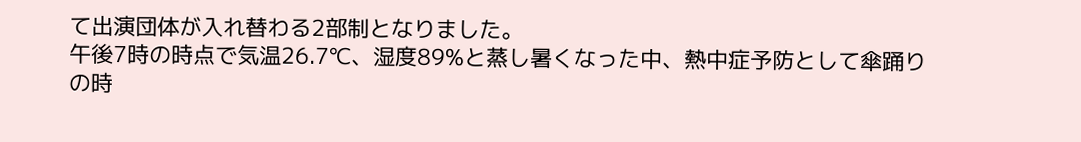て出演団体が入れ替わる2部制となりました。
午後7時の時点で気温26.7℃、湿度89%と蒸し暑くなった中、熱中症予防として傘踊りの時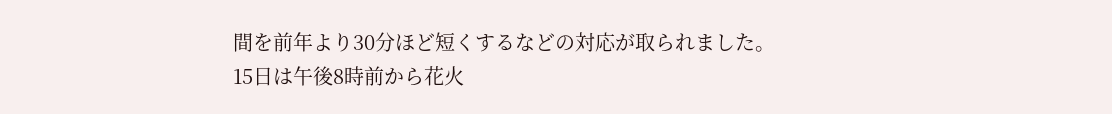間を前年より30分ほど短くするなどの対応が取られました。
15日は午後8時前から花火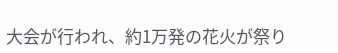大会が行われ、約1万発の花火が祭り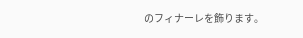のフィナーレを飾ります。